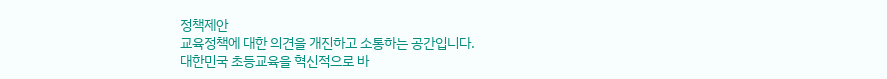정책제안
교육정책에 대한 의견을 개진하고 소통하는 공간입니다.
대한민국 초등교육을 혁신적으로 바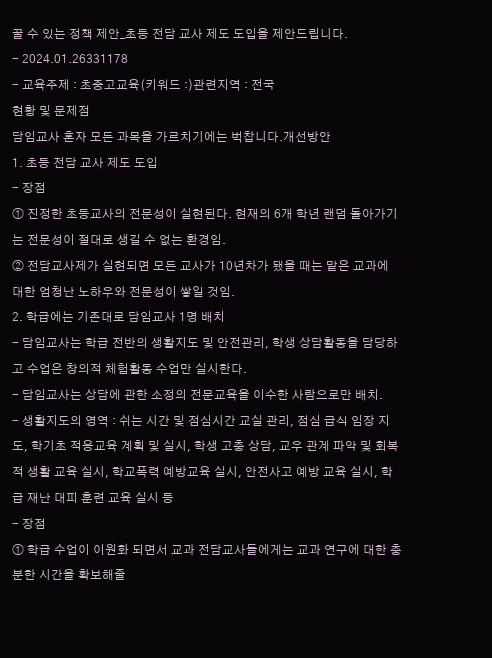꿀 수 있는 정책 제안_초등 전담 교사 제도 도입을 제안드립니다.
- 2024.01.26331178
- 교육주제 : 초중고교육(키워드 :)관련지역 : 전국
현황 및 문제점
담임교사 혼자 모든 과목을 가르치기에는 벅찹니다.개선방안
1. 초등 전담 교사 제도 도입
- 장점
① 진정한 초등교사의 전문성이 실현된다. 현재의 6개 학년 랜덤 돌아가기는 전문성이 절대로 생길 수 없는 환경임.
② 전담교사제가 실현되면 모든 교사가 10년차가 됐을 때는 맡은 교과에 대한 엄청난 노하우와 전문성이 쌓일 것임.
2. 학급에는 기존대로 담임교사 1명 배치
- 담임교사는 학급 전반의 생활지도 및 안전관리, 학생 상담활동을 담당하고 수업은 창의적 체험활동 수업만 실시한다.
- 담임교사는 상담에 관한 소정의 전문교육을 이수한 사람으로만 배치.
- 생활지도의 영역 : 쉬는 시간 및 점심시간 교실 관리, 점심 급식 임장 지도, 학기초 적응교육 계획 및 실시, 학생 고충 상담, 교우 관계 파악 및 회복적 생활 교육 실시, 학교폭력 예방교육 실시, 안전사고 예방 교육 실시, 학급 재난 대피 훈련 교육 실시 등
- 장점
① 학급 수업이 이원화 되면서 교과 전담교사들에게는 교과 연구에 대한 충분한 시간을 확보해줄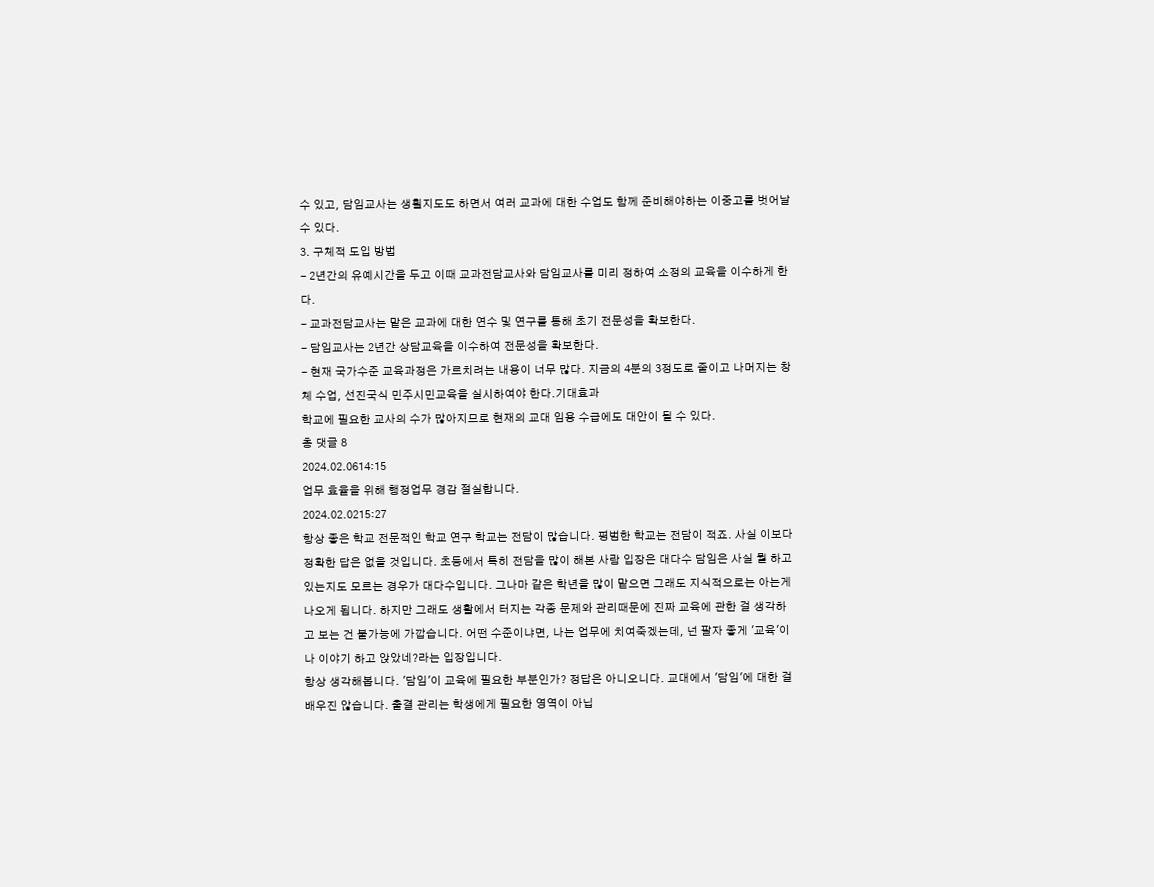수 있고, 담임교사는 생횔지도도 하면서 여러 교과에 대한 수업도 함께 준비해야하는 이중고를 벗어날 수 있다.
3. 구체적 도입 방법
- 2년간의 유예시간을 두고 이때 교과전담교사와 담임교사를 미리 정하여 소정의 교육을 이수하게 한다.
- 교과전담교사는 맡은 교과에 대한 연수 및 연구를 통해 초기 전문성을 확보한다.
- 담임교사는 2년간 상담교육을 이수하여 전문성을 확보한다.
- 현재 국가수준 교육과정은 가르치려는 내용이 너무 많다. 지금의 4분의 3정도로 줄이고 나머지는 창체 수업, 선진국식 민주시민교육을 실시하여야 한다.기대효과
학교에 필요한 교사의 수가 많아지므로 현재의 교대 임용 수급에도 대안이 될 수 있다.
총 댓글 8
2024.02.0614:15
업무 효율을 위해 행정업무 경감 절실합니다.
2024.02.0215:27
항상 좋은 학교 전문적인 학교 연구 학교는 전담이 많습니다. 평범한 학교는 전담이 적죠. 사실 이보다 정확한 답은 없을 것입니다. 초등에서 특히 전담을 많이 해본 사람 입장은 대다수 담임은 사실 뭘 하고 있는지도 모르는 경우가 대다수입니다. 그나마 같은 학년을 많이 맡으면 그래도 지식적으로는 아는게 나오게 됩니다. 하지만 그래도 생활에서 터지는 각종 문제와 관리때문에 진짜 교육에 관한 걸 생각하고 보는 건 불가능에 가깝습니다. 어떤 수준이냐면, 나는 업무에 치여죽겠는데, 넌 팔자 좋게 '교육'이나 이야기 하고 앉았네?라는 입장입니다.
항상 생각해봅니다. '담임'이 교육에 필요한 부분인가? 정답은 아니오니다. 교대에서 '담임'에 대한 걸 배우진 않습니다. 출결 관리는 학생에게 필요한 영역이 아닙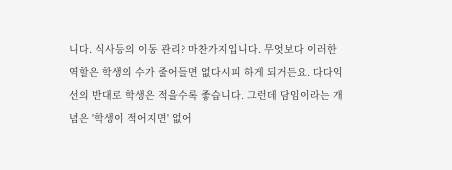니다. 식사등의 이동 관리? 마찬가지입니다. 무엇보다 이러한 역할은 학생의 수가 줄어들면 없다시피 하게 되거든요. 다다익선의 반대로 학생은 적을수록 좋습니다. 그런데 담임이라는 개념은 '학생이 적어지면' 없어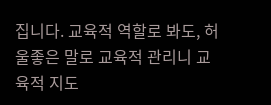집니다. 교육적 역할로 봐도, 허울좋은 말로 교육적 관리니 교육적 지도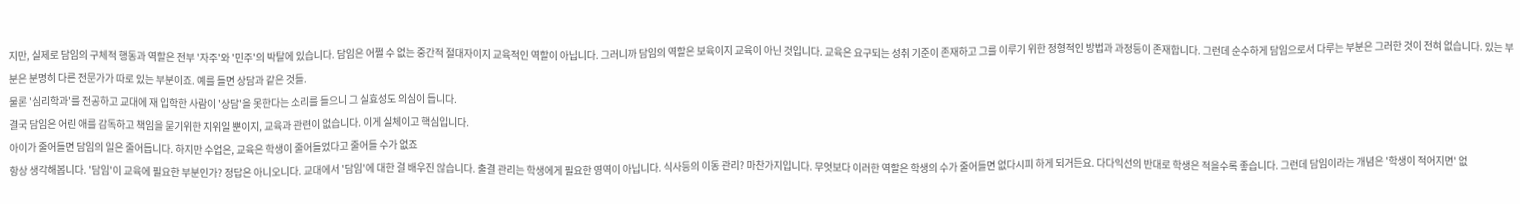지만, 실제로 담임의 구체적 행동과 역할은 전부 '자주'와 '민주'의 박탈에 있습니다. 담임은 어쩔 수 없는 중간적 절대자이지 교육적인 역할이 아닙니다. 그러니까 담임의 역할은 보육이지 교육이 아닌 것입니다. 교육은 요구되는 성취 기준이 존재하고 그를 이루기 위한 정형적인 방법과 과정등이 존재합니다. 그런데 순수하게 담임으로서 다루는 부분은 그러한 것이 전혀 없습니다. 있는 부분은 분명히 다른 전문가가 따로 있는 부분이죠. 예를 들면 상담과 같은 것들.
물론 '심리학과'를 전공하고 교대에 재 입학한 사람이 '상담'을 못한다는 소리를 들으니 그 실효성도 의심이 듭니다.
결국 담임은 어린 애를 감독하고 책임을 묻기위한 지위일 뿐이지, 교육과 관련이 없습니다. 이게 실체이고 핵심입니다.
아이가 줄어들면 담임의 일은 줄어듭니다. 하지만 수업은, 교육은 학생이 줄어들었다고 줄어들 수가 없죠
항상 생각해봅니다. '담임'이 교육에 필요한 부분인가? 정답은 아니오니다. 교대에서 '담임'에 대한 걸 배우진 않습니다. 출결 관리는 학생에게 필요한 영역이 아닙니다. 식사등의 이동 관리? 마찬가지입니다. 무엇보다 이러한 역할은 학생의 수가 줄어들면 없다시피 하게 되거든요. 다다익선의 반대로 학생은 적을수록 좋습니다. 그런데 담임이라는 개념은 '학생이 적어지면' 없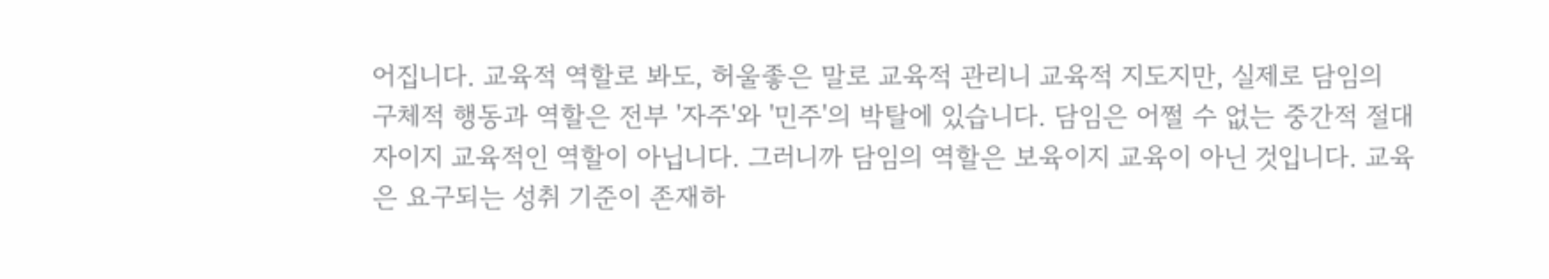어집니다. 교육적 역할로 봐도, 허울좋은 말로 교육적 관리니 교육적 지도지만, 실제로 담임의 구체적 행동과 역할은 전부 '자주'와 '민주'의 박탈에 있습니다. 담임은 어쩔 수 없는 중간적 절대자이지 교육적인 역할이 아닙니다. 그러니까 담임의 역할은 보육이지 교육이 아닌 것입니다. 교육은 요구되는 성취 기준이 존재하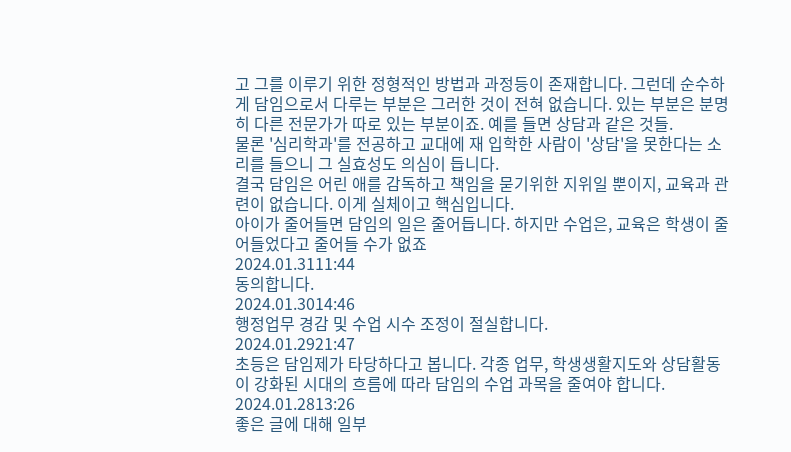고 그를 이루기 위한 정형적인 방법과 과정등이 존재합니다. 그런데 순수하게 담임으로서 다루는 부분은 그러한 것이 전혀 없습니다. 있는 부분은 분명히 다른 전문가가 따로 있는 부분이죠. 예를 들면 상담과 같은 것들.
물론 '심리학과'를 전공하고 교대에 재 입학한 사람이 '상담'을 못한다는 소리를 들으니 그 실효성도 의심이 듭니다.
결국 담임은 어린 애를 감독하고 책임을 묻기위한 지위일 뿐이지, 교육과 관련이 없습니다. 이게 실체이고 핵심입니다.
아이가 줄어들면 담임의 일은 줄어듭니다. 하지만 수업은, 교육은 학생이 줄어들었다고 줄어들 수가 없죠
2024.01.3111:44
동의합니다.
2024.01.3014:46
행정업무 경감 및 수업 시수 조정이 절실합니다.
2024.01.2921:47
초등은 담임제가 타당하다고 봅니다. 각종 업무, 학생생활지도와 상담활동이 강화된 시대의 흐름에 따라 담임의 수업 과목을 줄여야 합니다.
2024.01.2813:26
좋은 글에 대해 일부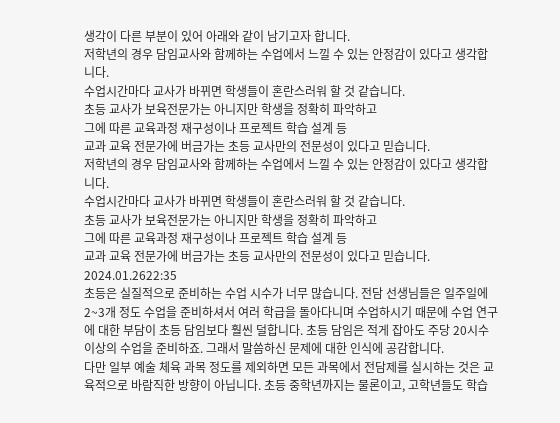생각이 다른 부분이 있어 아래와 같이 남기고자 합니다.
저학년의 경우 담임교사와 함께하는 수업에서 느낄 수 있는 안정감이 있다고 생각합니다.
수업시간마다 교사가 바뀌면 학생들이 혼란스러워 할 것 같습니다.
초등 교사가 보육전문가는 아니지만 학생을 정확히 파악하고
그에 따른 교육과정 재구성이나 프로젝트 학습 설계 등
교과 교육 전문가에 버금가는 초등 교사만의 전문성이 있다고 믿습니다.
저학년의 경우 담임교사와 함께하는 수업에서 느낄 수 있는 안정감이 있다고 생각합니다.
수업시간마다 교사가 바뀌면 학생들이 혼란스러워 할 것 같습니다.
초등 교사가 보육전문가는 아니지만 학생을 정확히 파악하고
그에 따른 교육과정 재구성이나 프로젝트 학습 설계 등
교과 교육 전문가에 버금가는 초등 교사만의 전문성이 있다고 믿습니다.
2024.01.2622:35
초등은 실질적으로 준비하는 수업 시수가 너무 많습니다. 전담 선생님들은 일주일에 2~3개 정도 수업을 준비하셔서 여러 학급을 돌아다니며 수업하시기 때문에 수업 연구에 대한 부담이 초등 담임보다 훨씬 덜합니다. 초등 담임은 적게 잡아도 주당 20시수 이상의 수업을 준비하죠. 그래서 말씀하신 문제에 대한 인식에 공감합니다.
다만 일부 예술 체육 과목 정도를 제외하면 모든 과목에서 전담제를 실시하는 것은 교육적으로 바람직한 방향이 아닙니다. 초등 중학년까지는 물론이고, 고학년들도 학습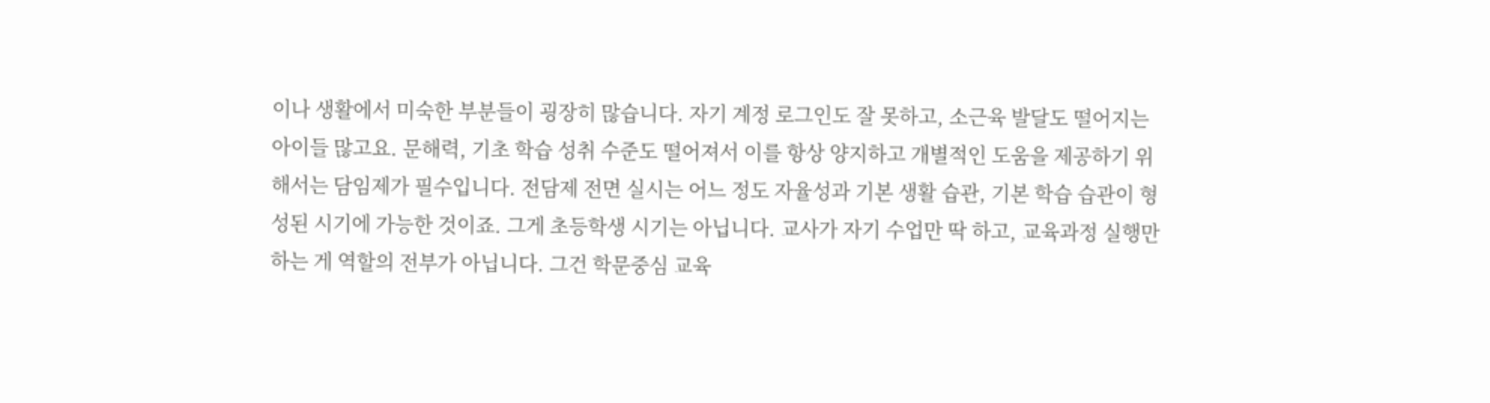이나 생활에서 미숙한 부분들이 굉장히 많습니다. 자기 계정 로그인도 잘 못하고, 소근육 발달도 떨어지는 아이들 많고요. 문해력, 기초 학습 성취 수준도 떨어져서 이를 항상 양지하고 개별적인 도움을 제공하기 위해서는 담임제가 필수입니다. 전담제 전면 실시는 어느 정도 자율성과 기본 생활 습관, 기본 학습 습관이 형성된 시기에 가능한 것이죠. 그게 초등학생 시기는 아닙니다. 교사가 자기 수업만 딱 하고, 교육과정 실행만 하는 게 역할의 전부가 아닙니다. 그건 학문중심 교육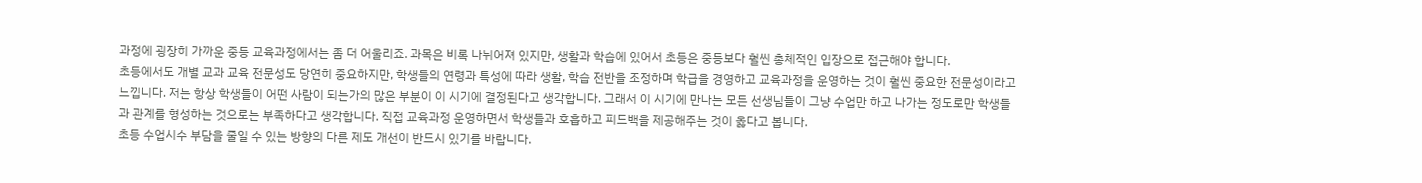과정에 굉장히 가까운 중등 교육과정에서는 좀 더 어울리죠. 과목은 비록 나뉘어져 있지만, 생활과 학습에 있어서 초등은 중등보다 훨씬 총체적인 입장으로 접근해야 합니다.
초등에서도 개별 교과 교육 전문성도 당연히 중요하지만, 학생들의 연령과 특성에 따라 생활, 학습 전반을 조정하며 학급을 경영하고 교육과정을 운영하는 것이 훨씬 중요한 전문성이라고 느낍니다. 저는 항상 학생들이 어떤 사람이 되는가의 많은 부분이 이 시기에 결정된다고 생각합니다. 그래서 이 시기에 만나는 모든 선생님들이 그냥 수업만 하고 나가는 정도로만 학생들과 관계를 형성하는 것으로는 부족하다고 생각합니다. 직접 교육과정 운영하면서 학생들과 호흡하고 피드백을 제공해주는 것이 옳다고 봅니다.
초등 수업시수 부담을 줄일 수 있는 방향의 다른 제도 개선이 반드시 있기를 바랍니다.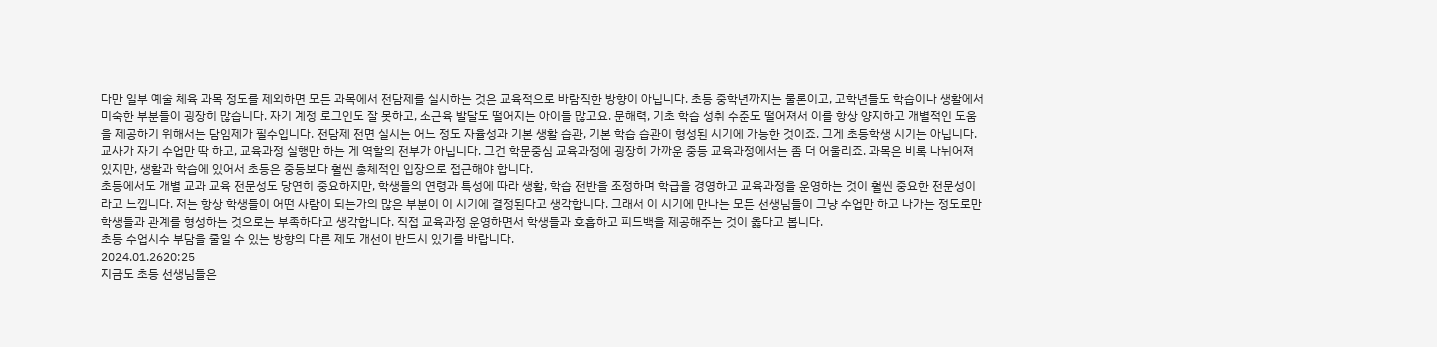다만 일부 예술 체육 과목 정도를 제외하면 모든 과목에서 전담제를 실시하는 것은 교육적으로 바람직한 방향이 아닙니다. 초등 중학년까지는 물론이고, 고학년들도 학습이나 생활에서 미숙한 부분들이 굉장히 많습니다. 자기 계정 로그인도 잘 못하고, 소근육 발달도 떨어지는 아이들 많고요. 문해력, 기초 학습 성취 수준도 떨어져서 이를 항상 양지하고 개별적인 도움을 제공하기 위해서는 담임제가 필수입니다. 전담제 전면 실시는 어느 정도 자율성과 기본 생활 습관, 기본 학습 습관이 형성된 시기에 가능한 것이죠. 그게 초등학생 시기는 아닙니다. 교사가 자기 수업만 딱 하고, 교육과정 실행만 하는 게 역할의 전부가 아닙니다. 그건 학문중심 교육과정에 굉장히 가까운 중등 교육과정에서는 좀 더 어울리죠. 과목은 비록 나뉘어져 있지만, 생활과 학습에 있어서 초등은 중등보다 훨씬 총체적인 입장으로 접근해야 합니다.
초등에서도 개별 교과 교육 전문성도 당연히 중요하지만, 학생들의 연령과 특성에 따라 생활, 학습 전반을 조정하며 학급을 경영하고 교육과정을 운영하는 것이 훨씬 중요한 전문성이라고 느낍니다. 저는 항상 학생들이 어떤 사람이 되는가의 많은 부분이 이 시기에 결정된다고 생각합니다. 그래서 이 시기에 만나는 모든 선생님들이 그냥 수업만 하고 나가는 정도로만 학생들과 관계를 형성하는 것으로는 부족하다고 생각합니다. 직접 교육과정 운영하면서 학생들과 호흡하고 피드백을 제공해주는 것이 옳다고 봅니다.
초등 수업시수 부담을 줄일 수 있는 방향의 다른 제도 개선이 반드시 있기를 바랍니다.
2024.01.2620:25
지금도 초등 선생님들은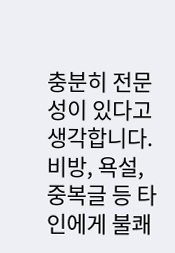충분히 전문성이 있다고 생각합니다.
비방, 욕설, 중복글 등 타인에게 불쾌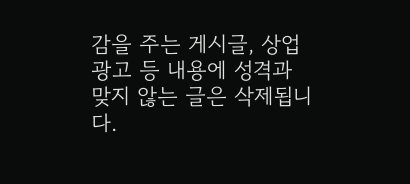감을 주는 게시글, 상업광고 등 내용에 성격과 맞지 않는 글은 삭제됩니다.